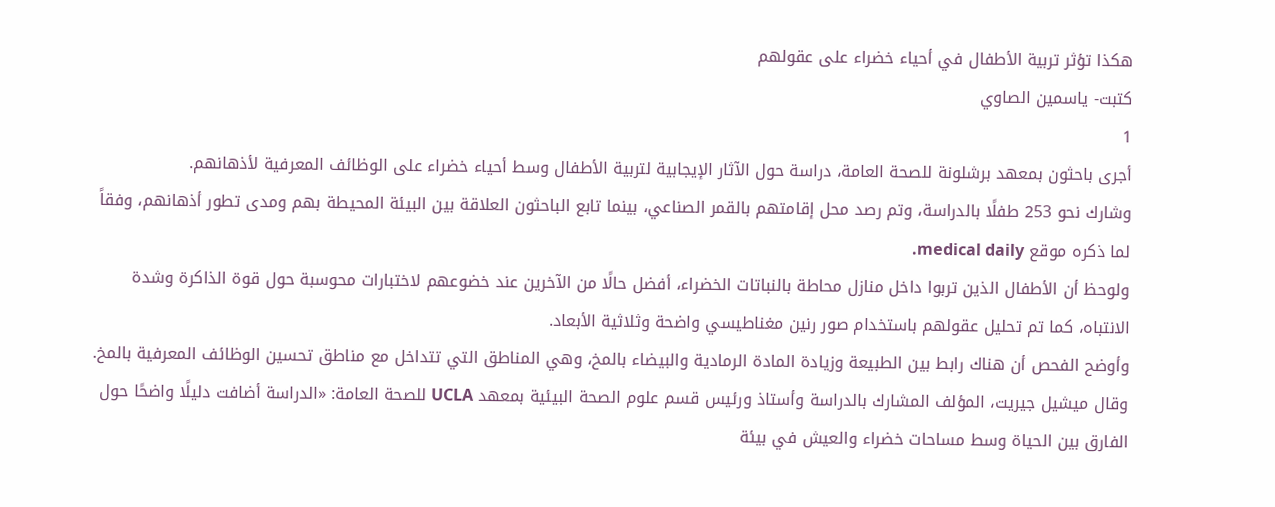هكذا تؤثر تربية الأطفال في أحياء خضراء على عقولهم
كتبت- ياسمين الصاوي
1
أجرى باحثون بمعهد برشلونة للصحة العامة، دراسة حول الآثار الإيجابية لتربية الأطفال وسط أحياء خضراء على الوظائف المعرفية لأذهانهم.
وشارك نحو 253 طفلًا بالدراسة، وتم رصد محل إقامتهم بالقمر الصناعي، بينما تابع الباحثون العلاقة بين البيئة المحيطة بهم ومدى تطور أذهانهم، وفقاً لما ذكره موقع medical daily.
ولوحظ أن الأطفال الذين تربوا داخل منازل محاطة بالنباتات الخضراء، أفضل حالًا من الآخرين عند خضوعهم لاختبارات محوسبة حول قوة الذاكرة وشدة الانتباه، كما تم تحليل عقولهم باستخدام صور رنين مغناطيسي واضحة وثلاثية الأبعاد.
وأوضح الفحص أن هناك رابط بين الطبيعة وزيادة المادة الرمادية والبيضاء بالمخ، وهي المناطق التي تتداخل مع مناطق تحسين الوظائف المعرفية بالمخ.
وقال ميشيل جيريت، المؤلف المشارك بالدراسة وأستاذ ورئيس قسم علوم الصحة البيئية بمعهد UCLA للصحة العامة: «الدراسة أضافت دليلًا واضحًا حول الفارق بين الحياة وسط مساحات خضراء والعيش في بيئة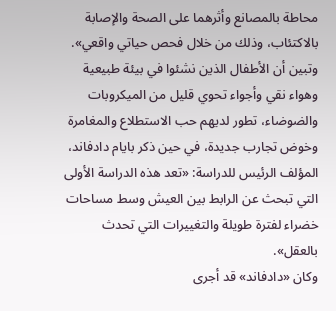محاطة بالمصانع وأثرهما على الصحة والإصابة بالاكتئاب، وذلك من خلال فحص حياتي واقعي».
وتبين أن الأطفال الذين نشئوا في بيئة طبيعية وهواء نقي وأجواء تحوي قليل من الميكروبات والضوضاء، تطور لديهم حب الاستطلاع والمغامرة وخوض تجارب جديدة، في حين ذكر بايام دادفاند، المؤلف الرئيس للدراسة: «تعد هذه الدراسة الأولى التي تبحث عن الرابط بين العيش وسط مساحات خضراء لفترة طويلة والتغييرات التي تحدث بالعقل».
وكان «دادفاند» قد أجرى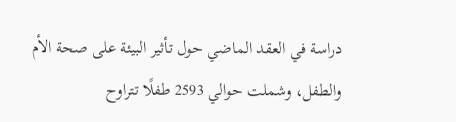دراسة في العقد الماضي حول تأثير البيئة على صحة الأم والطفل، وشملت حوالي 2593 طفلًا تتراوح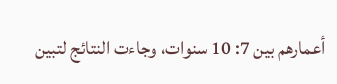أعمارهم بين 7: 10 سنوات، وجاءت النتائج لتبين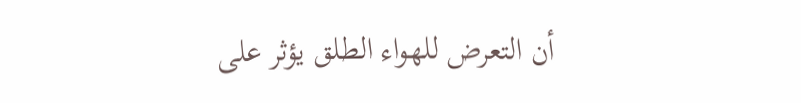أن التعرض للهواء الطلق يؤثر على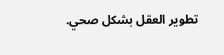تطوير العقل بشكل صحي.